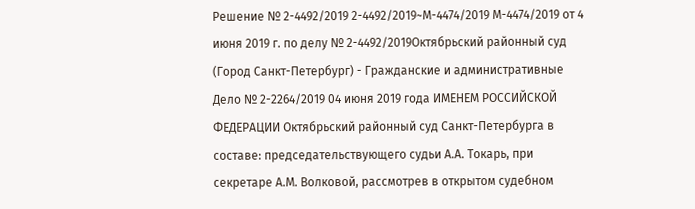Решение № 2-4492/2019 2-4492/2019~М-4474/2019 М-4474/2019 от 4 июня 2019 г. по делу № 2-4492/2019Октябрьский районный суд (Город Санкт-Петербург) - Гражданские и административные Дело № 2-2264/2019 04 июня 2019 года ИМЕНЕМ РОССИЙСКОЙ ФЕДЕРАЦИИ Октябрьский районный суд Санкт-Петербурга в составе: председательствующего судьи А.А. Токарь, при секретаре А.М. Волковой, рассмотрев в открытом судебном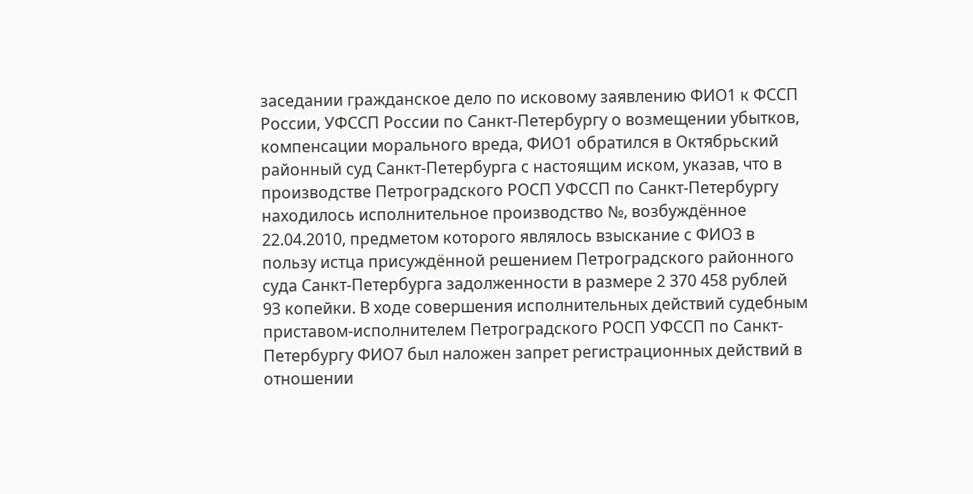заседании гражданское дело по исковому заявлению ФИО1 к ФССП России, УФССП России по Санкт-Петербургу о возмещении убытков, компенсации морального вреда, ФИО1 обратился в Октябрьский районный суд Санкт-Петербурга с настоящим иском, указав, что в производстве Петроградского РОСП УФССП по Санкт-Петербургу находилось исполнительное производство №, возбуждённое 22.04.2010, предметом которого являлось взыскание с ФИО3 в пользу истца присуждённой решением Петроградского районного суда Санкт-Петербурга задолженности в размере 2 370 458 рублей 93 копейки. В ходе совершения исполнительных действий судебным приставом-исполнителем Петроградского РОСП УФССП по Санкт-Петербургу ФИО7 был наложен запрет регистрационных действий в отношении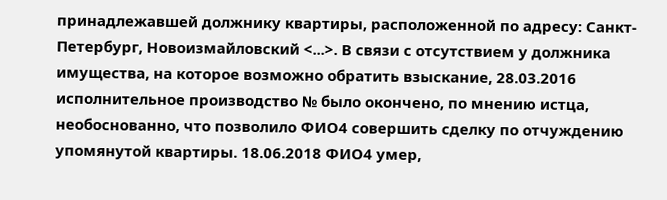принадлежавшей должнику квартиры, расположенной по адресу: Санкт-Петербург, Новоизмайловский <...>. В связи с отсутствием у должника имущества, на которое возможно обратить взыскание, 28.03.2016 исполнительное производство № было окончено, по мнению истца, необоснованно, что позволило ФИО4 совершить сделку по отчуждению упомянутой квартиры. 18.06.2018 ФИО4 умер,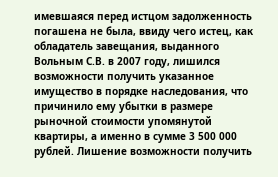имевшаяся перед истцом задолженность погашена не была, ввиду чего истец, как обладатель завещания, выданного Вольным С.В. в 2007 году, лишился возможности получить указанное имущество в порядке наследования, что причинило ему убытки в размере рыночной стоимости упомянутой квартиры, а именно в сумме 3 500 000 рублей. Лишение возможности получить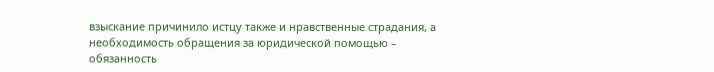взыскание причинило истцу также и нравственные страдания, а необходимость обращения за юридической помощью – обязанность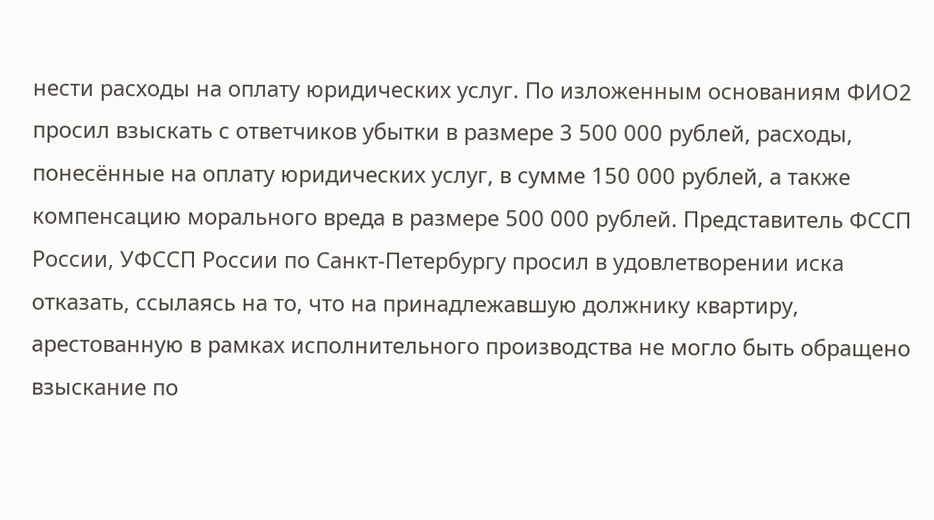нести расходы на оплату юридических услуг. По изложенным основаниям ФИО2 просил взыскать с ответчиков убытки в размере 3 500 000 рублей, расходы, понесённые на оплату юридических услуг, в сумме 150 000 рублей, а также компенсацию морального вреда в размере 500 000 рублей. Представитель ФССП России, УФССП России по Санкт-Петербургу просил в удовлетворении иска отказать, ссылаясь на то, что на принадлежавшую должнику квартиру, арестованную в рамках исполнительного производства не могло быть обращено взыскание по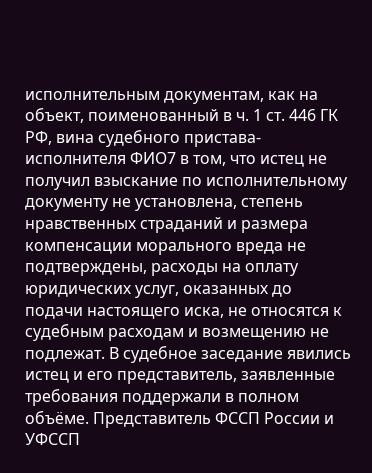исполнительным документам, как на объект, поименованный в ч. 1 ст. 446 ГК РФ, вина судебного пристава-исполнителя ФИО7 в том, что истец не получил взыскание по исполнительному документу не установлена, степень нравственных страданий и размера компенсации морального вреда не подтверждены, расходы на оплату юридических услуг, оказанных до подачи настоящего иска, не относятся к судебным расходам и возмещению не подлежат. В судебное заседание явились истец и его представитель, заявленные требования поддержали в полном объёме. Представитель ФССП России и УФССП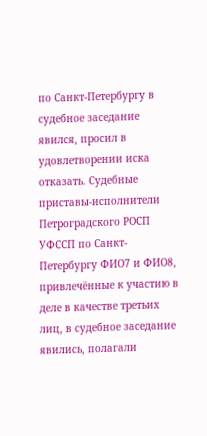по Санкт-Петербургу в судебное заседание явился, просил в удовлетворении иска отказать. Судебные приставы-исполнители Петроградского РОСП УФССП по Санкт-Петербургу ФИО7 и ФИО8, привлечённые к участию в деле в качестве третьих лиц, в судебное заседание явились, полагали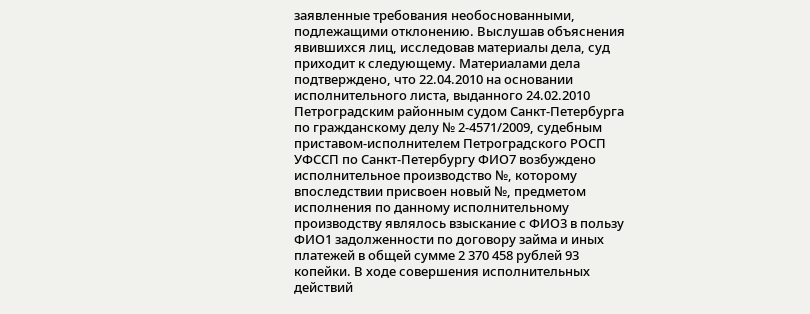заявленные требования необоснованными, подлежащими отклонению. Выслушав объяснения явившихся лиц, исследовав материалы дела, суд приходит к следующему. Материалами дела подтверждено, что 22.04.2010 на основании исполнительного листа, выданного 24.02.2010 Петроградским районным судом Санкт-Петербурга по гражданскому делу № 2-4571/2009, судебным приставом-исполнителем Петроградского РОСП УФССП по Санкт-Петербургу ФИО7 возбуждено исполнительное производство №, которому впоследствии присвоен новый №, предметом исполнения по данному исполнительному производству являлось взыскание с ФИО3 в пользу ФИО1 задолженности по договору займа и иных платежей в общей сумме 2 370 458 рублей 93 копейки. В ходе совершения исполнительных действий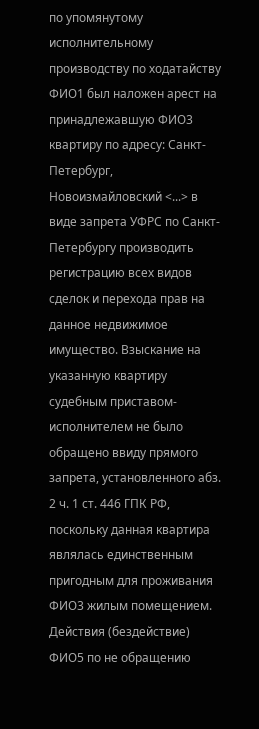по упомянутому исполнительному производству по ходатайству ФИО1 был наложен арест на принадлежавшую ФИО3 квартиру по адресу: Санкт-Петербург, Новоизмайловский <...> в виде запрета УФРС по Санкт-Петербургу производить регистрацию всех видов сделок и перехода прав на данное недвижимое имущество. Взыскание на указанную квартиру судебным приставом-исполнителем не было обращено ввиду прямого запрета, установленного абз. 2 ч. 1 ст. 446 ГПК РФ, поскольку данная квартира являлась единственным пригодным для проживания ФИО3 жилым помещением. Действия (бездействие) ФИО5 по не обращению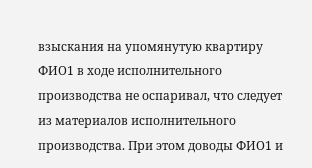взыскания на упомянутую квартиру ФИО1 в ходе исполнительного производства не оспаривал, что следует из материалов исполнительного производства. При этом доводы ФИО1 и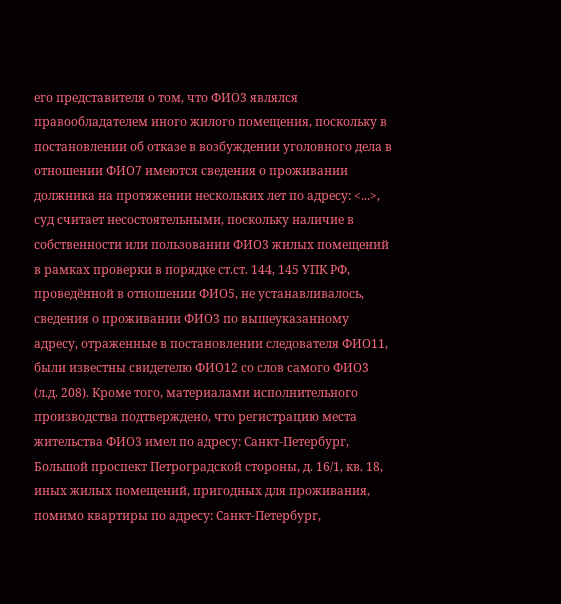его представителя о том, что ФИО3 являлся правообладателем иного жилого помещения, поскольку в постановлении об отказе в возбуждении уголовного дела в отношении ФИО7 имеются сведения о проживании должника на протяжении нескольких лет по адресу: <...>, суд считает несостоятельными, поскольку наличие в собственности или пользовании ФИО3 жилых помещений в рамках проверки в порядке ст.ст. 144, 145 УПК РФ, проведённой в отношении ФИО5, не устанавливалось, сведения о проживании ФИО3 по вышеуказанному адресу, отраженные в постановлении следователя ФИО11, были известны свидетелю ФИО12 со слов самого ФИО3 (л.д. 208). Кроме того, материалами исполнительного производства подтверждено, что регистрацию места жительства ФИО3 имел по адресу: Санкт-Петербург, Большой проспект Петроградской стороны, д. 16/1, кв. 18, иных жилых помещений, пригодных для проживания, помимо квартиры по адресу: Санкт-Петербург,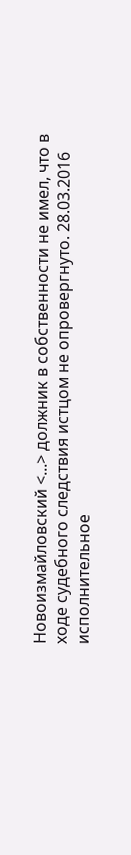Новоизмайловский <...> должник в собственности не имел, что в ходе судебного следствия истцом не опровергнуто. 28.03.2016 исполнительное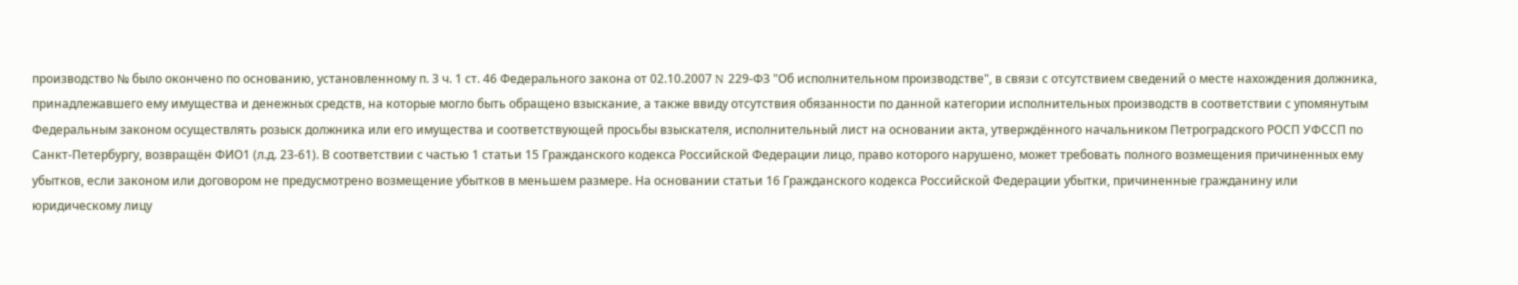производство № было окончено по основанию, установленному п. 3 ч. 1 ст. 46 Федерального закона от 02.10.2007 N 229-ФЗ "Об исполнительном производстве", в связи с отсутствием сведений о месте нахождения должника, принадлежавшего ему имущества и денежных средств, на которые могло быть обращено взыскание, а также ввиду отсутствия обязанности по данной категории исполнительных производств в соответствии с упомянутым Федеральным законом осуществлять розыск должника или его имущества и соответствующей просьбы взыскателя, исполнительный лист на основании акта, утверждённого начальником Петроградского РОСП УФССП по Санкт-Петербургу, возвращён ФИО1 (л.д. 23-61). В соответствии с частью 1 статьи 15 Гражданского кодекса Российской Федерации лицо, право которого нарушено, может требовать полного возмещения причиненных ему убытков, если законом или договором не предусмотрено возмещение убытков в меньшем размере. На основании статьи 16 Гражданского кодекса Российской Федерации убытки, причиненные гражданину или юридическому лицу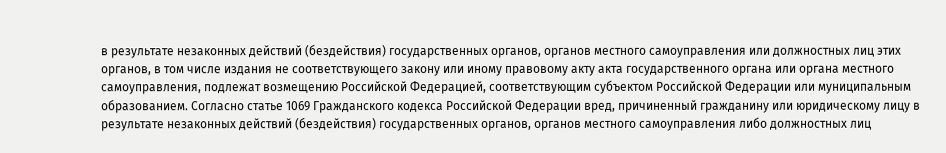в результате незаконных действий (бездействия) государственных органов, органов местного самоуправления или должностных лиц этих органов, в том числе издания не соответствующего закону или иному правовому акту акта государственного органа или органа местного самоуправления, подлежат возмещению Российской Федерацией, соответствующим субъектом Российской Федерации или муниципальным образованием. Согласно статье 1069 Гражданского кодекса Российской Федерации вред, причиненный гражданину или юридическому лицу в результате незаконных действий (бездействия) государственных органов, органов местного самоуправления либо должностных лиц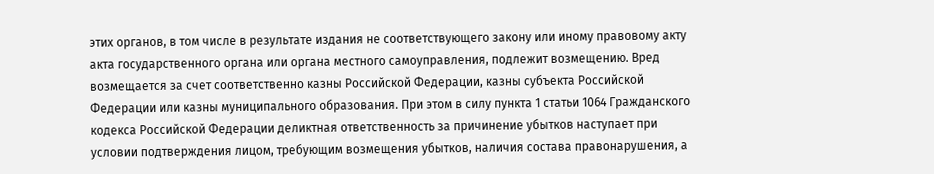этих органов, в том числе в результате издания не соответствующего закону или иному правовому акту акта государственного органа или органа местного самоуправления, подлежит возмещению. Вред возмещается за счет соответственно казны Российской Федерации, казны субъекта Российской Федерации или казны муниципального образования. При этом в силу пункта 1 статьи 1064 Гражданского кодекса Российской Федерации деликтная ответственность за причинение убытков наступает при условии подтверждения лицом, требующим возмещения убытков, наличия состава правонарушения, а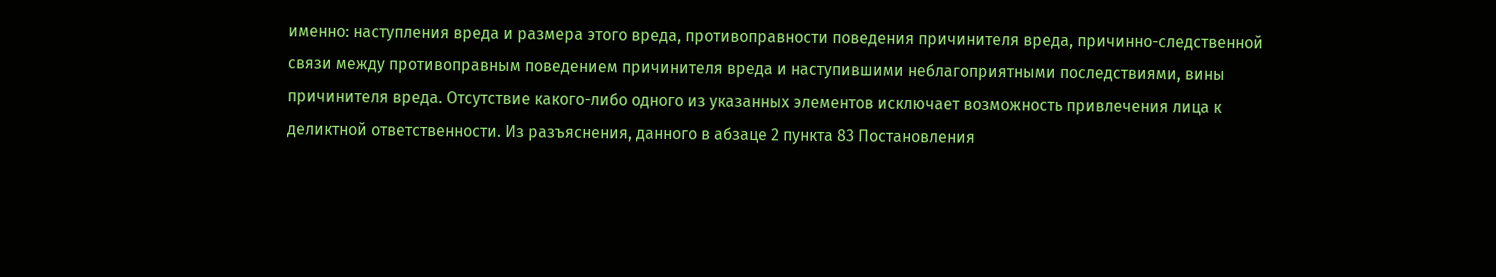именно: наступления вреда и размера этого вреда, противоправности поведения причинителя вреда, причинно-следственной связи между противоправным поведением причинителя вреда и наступившими неблагоприятными последствиями, вины причинителя вреда. Отсутствие какого-либо одного из указанных элементов исключает возможность привлечения лица к деликтной ответственности. Из разъяснения, данного в абзаце 2 пункта 83 Постановления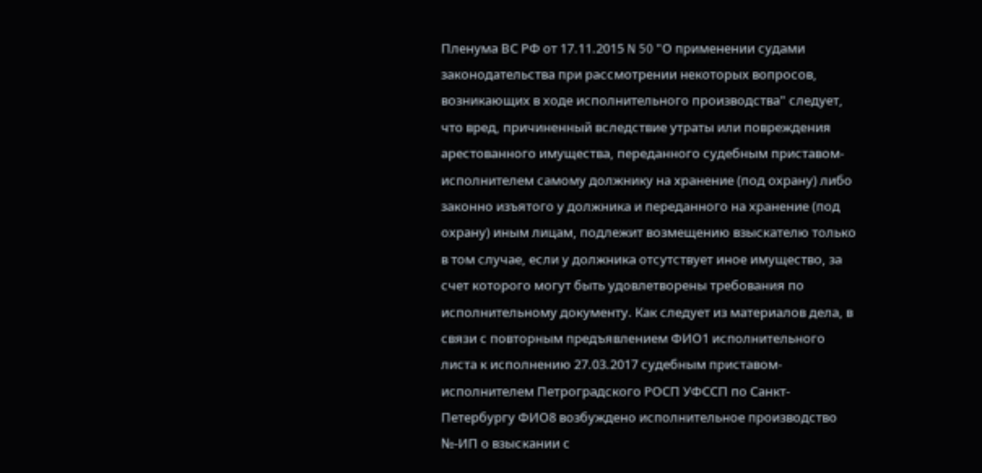Пленума ВС РФ от 17.11.2015 N 50 "О применении судами законодательства при рассмотрении некоторых вопросов, возникающих в ходе исполнительного производства" следует, что вред, причиненный вследствие утраты или повреждения арестованного имущества, переданного судебным приставом-исполнителем самому должнику на хранение (под охрану) либо законно изъятого у должника и переданного на хранение (под охрану) иным лицам, подлежит возмещению взыскателю только в том случае, если у должника отсутствует иное имущество, за счет которого могут быть удовлетворены требования по исполнительному документу. Как следует из материалов дела, в связи с повторным предъявлением ФИО1 исполнительного листа к исполнению 27.03.2017 судебным приставом-исполнителем Петроградского РОСП УФССП по Санкт-Петербургу ФИО8 возбуждено исполнительное производство №-ИП о взыскании с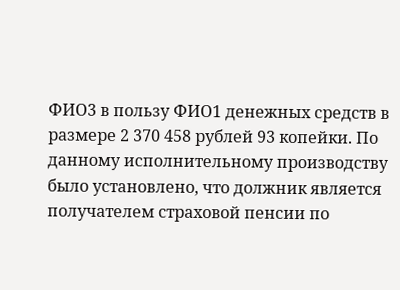ФИО3 в пользу ФИО1 денежных средств в размере 2 370 458 рублей 93 копейки. По данному исполнительному производству было установлено, что должник является получателем страховой пенсии по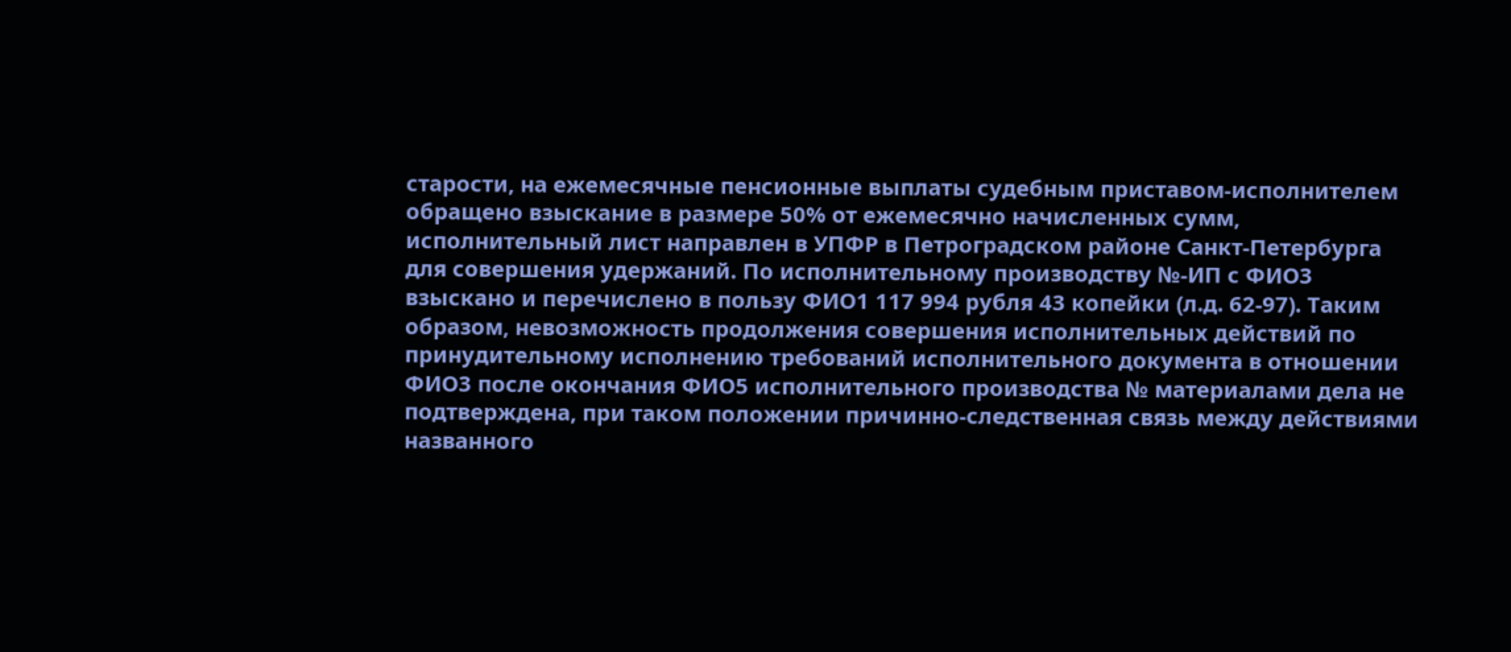старости, на ежемесячные пенсионные выплаты судебным приставом-исполнителем обращено взыскание в размере 50% от ежемесячно начисленных сумм, исполнительный лист направлен в УПФР в Петроградском районе Санкт-Петербурга для совершения удержаний. По исполнительному производству №-ИП с ФИО3 взыскано и перечислено в пользу ФИО1 117 994 рубля 43 копейки (л.д. 62-97). Таким образом, невозможность продолжения совершения исполнительных действий по принудительному исполнению требований исполнительного документа в отношении ФИО3 после окончания ФИО5 исполнительного производства № материалами дела не подтверждена, при таком положении причинно-следственная связь между действиями названного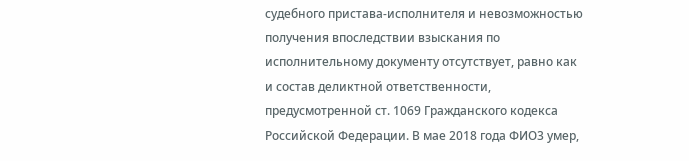судебного пристава-исполнителя и невозможностью получения впоследствии взыскания по исполнительному документу отсутствует, равно как и состав деликтной ответственности, предусмотренной ст. 1069 Гражданского кодекса Российской Федерации. В мае 2018 года ФИО3 умер,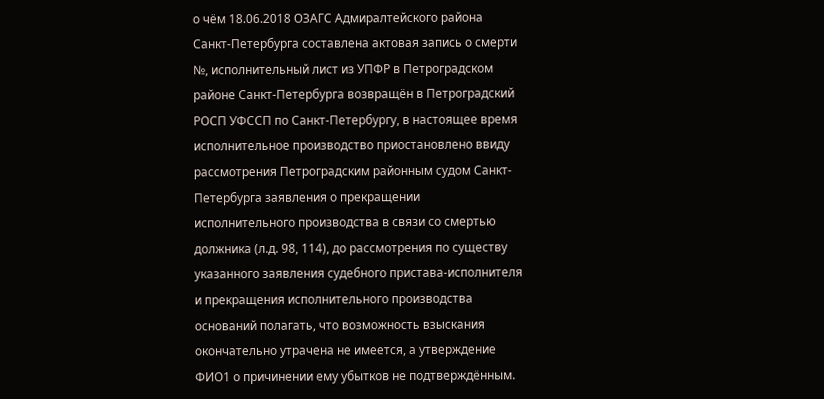о чём 18.06.2018 ОЗАГС Адмиралтейского района Санкт-Петербурга составлена актовая запись о смерти №, исполнительный лист из УПФР в Петроградском районе Санкт-Петербурга возвращён в Петроградский РОСП УФССП по Санкт-Петербургу, в настоящее время исполнительное производство приостановлено ввиду рассмотрения Петроградским районным судом Санкт-Петербурга заявления о прекращении исполнительного производства в связи со смертью должника (л.д. 98, 114), до рассмотрения по существу указанного заявления судебного пристава-исполнителя и прекращения исполнительного производства оснований полагать, что возможность взыскания окончательно утрачена не имеется, а утверждение ФИО1 о причинении ему убытков не подтверждённым.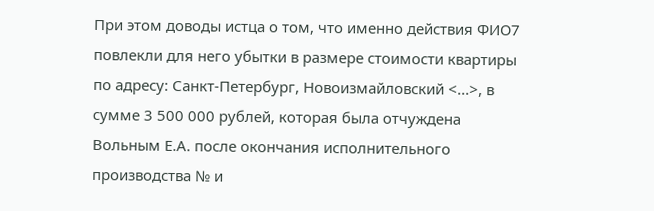При этом доводы истца о том, что именно действия ФИО7 повлекли для него убытки в размере стоимости квартиры по адресу: Санкт-Петербург, Новоизмайловский <...>, в сумме 3 500 000 рублей, которая была отчуждена Вольным Е.А. после окончания исполнительного производства № и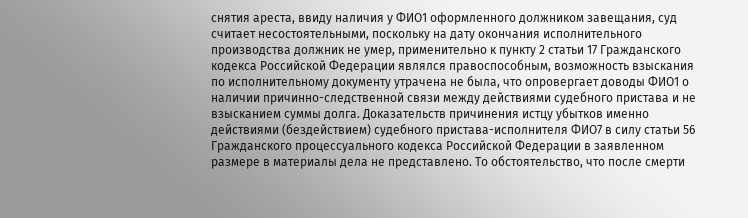снятия ареста, ввиду наличия у ФИО1 оформленного должником завещания, суд считает несостоятельными, поскольку на дату окончания исполнительного производства должник не умер, применительно к пункту 2 статьи 17 Гражданского кодекса Российской Федерации являлся правоспособным, возможность взыскания по исполнительному документу утрачена не была, что опровергает доводы ФИО1 о наличии причинно-следственной связи между действиями судебного пристава и не взысканием суммы долга. Доказательств причинения истцу убытков именно действиями (бездействием) судебного пристава-исполнителя ФИО7 в силу статьи 56 Гражданского процессуального кодекса Российской Федерации в заявленном размере в материалы дела не представлено. То обстоятельство, что после смерти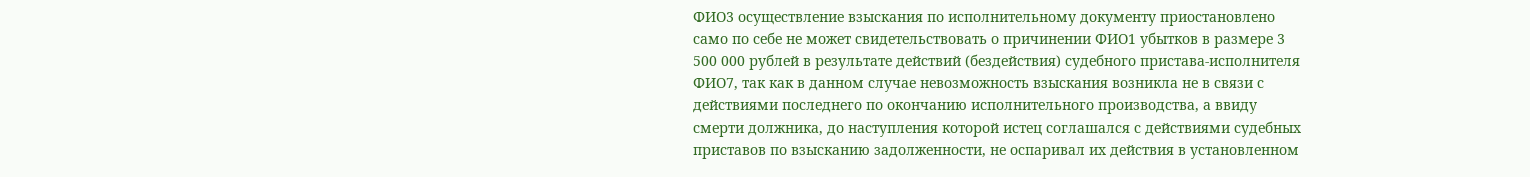ФИО3 осуществление взыскания по исполнительному документу приостановлено само по себе не может свидетельствовать о причинении ФИО1 убытков в размере 3 500 000 рублей в результате действий (бездействия) судебного пристава-исполнителя ФИО7, так как в данном случае невозможность взыскания возникла не в связи с действиями последнего по окончанию исполнительного производства, а ввиду смерти должника, до наступления которой истец соглашался с действиями судебных приставов по взысканию задолженности, не оспаривал их действия в установленном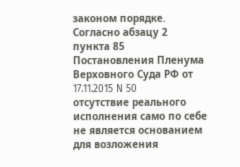законом порядке. Согласно абзацу 2 пункта 85 Постановления Пленума Верховного Суда РФ от 17.11.2015 N 50 отсутствие реального исполнения само по себе не является основанием для возложения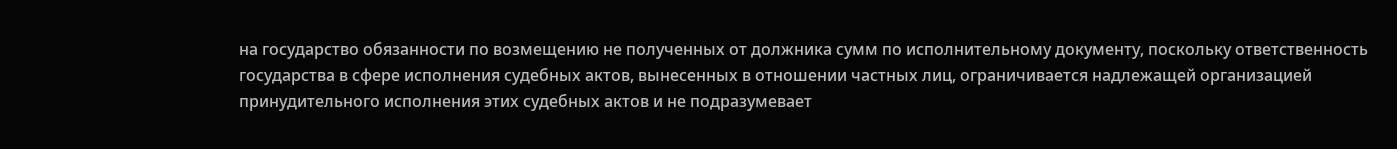на государство обязанности по возмещению не полученных от должника сумм по исполнительному документу, поскольку ответственность государства в сфере исполнения судебных актов, вынесенных в отношении частных лиц, ограничивается надлежащей организацией принудительного исполнения этих судебных актов и не подразумевает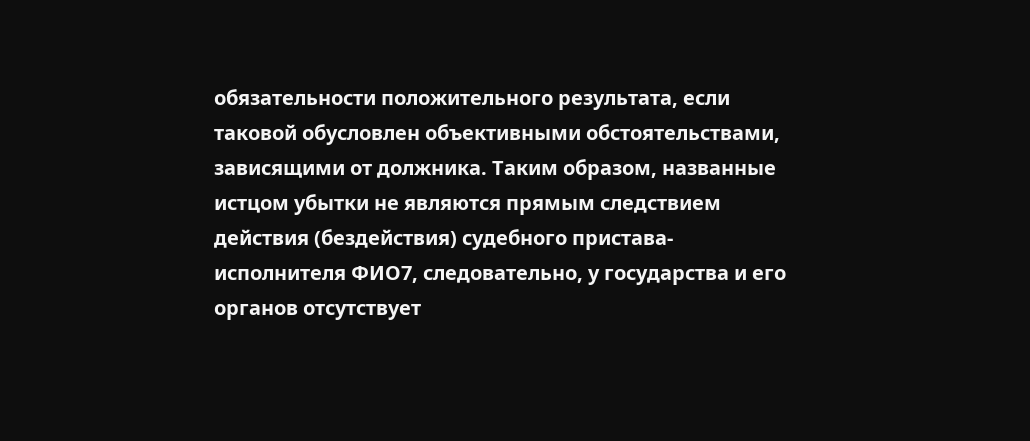обязательности положительного результата, если таковой обусловлен объективными обстоятельствами, зависящими от должника. Таким образом, названные истцом убытки не являются прямым следствием действия (бездействия) судебного пристава-исполнителя ФИО7, следовательно, у государства и его органов отсутствует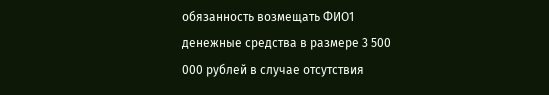обязанность возмещать ФИО1 денежные средства в размере 3 500 000 рублей в случае отсутствия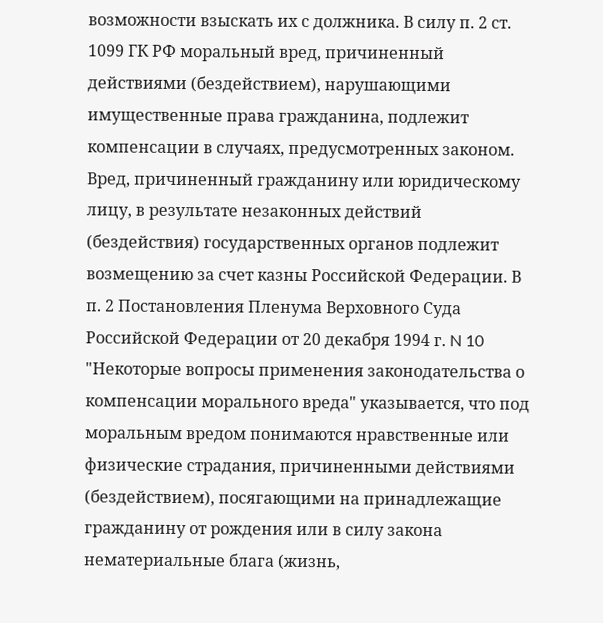возможности взыскать их с должника. В силу п. 2 ст. 1099 ГК РФ моральный вред, причиненный действиями (бездействием), нарушающими имущественные права гражданина, подлежит компенсации в случаях, предусмотренных законом. Вред, причиненный гражданину или юридическому лицу, в результате незаконных действий (бездействия) государственных органов подлежит возмещению за счет казны Российской Федерации. В п. 2 Постановления Пленума Верховного Суда Российской Федерации от 20 декабря 1994 г. N 10 "Некоторые вопросы применения законодательства о компенсации морального вреда" указывается, что под моральным вредом понимаются нравственные или физические страдания, причиненными действиями (бездействием), посягающими на принадлежащие гражданину от рождения или в силу закона нематериальные блага (жизнь,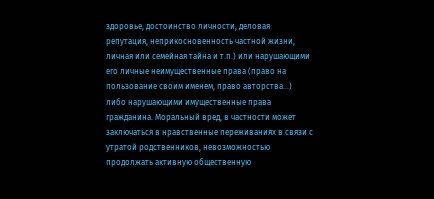здоровье, достоинство личности, деловая репутация, неприкосновенность частной жизни, личная или семейная тайна и т.п.) или нарушающими его личные неимущественные права (право на пользование своим именем, право авторства...) либо нарушающими имущественные права гражданина. Моральный вред, в частности может заключаться в нравственные переживаниях в связи с утратой родственников, невозможностью продолжать активную общественную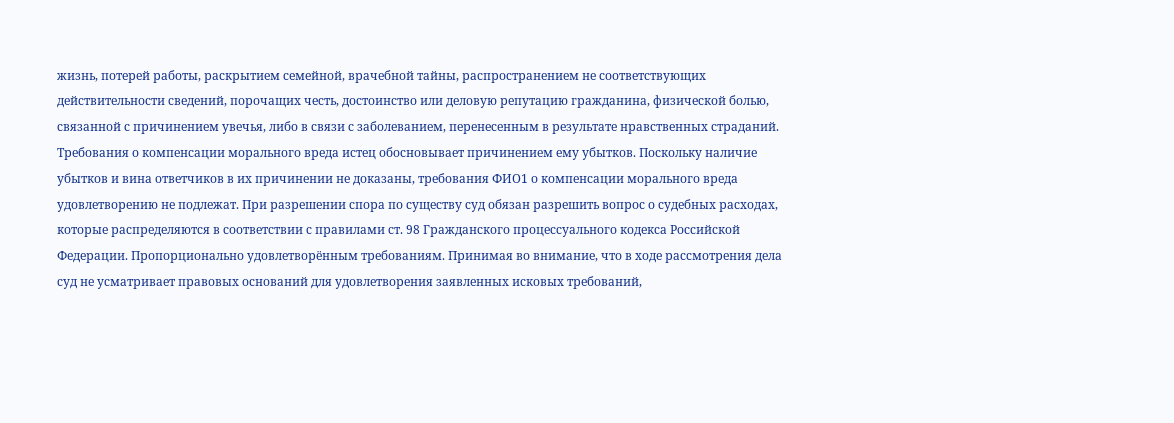жизнь, потерей работы, раскрытием семейной, врачебной тайны, распространением не соответствующих действительности сведений, порочащих честь, достоинство или деловую репутацию гражданина, физической болью, связанной с причинением увечья, либо в связи с заболеванием, перенесенным в результате нравственных страданий. Требования о компенсации морального вреда истец обосновывает причинением ему убытков. Поскольку наличие убытков и вина ответчиков в их причинении не доказаны, требования ФИО1 о компенсации морального вреда удовлетворению не подлежат. При разрешении спора по существу суд обязан разрешить вопрос о судебных расходах, которые распределяются в соответствии с правилами ст. 98 Гражданского процессуального кодекса Российской Федерации. Пропорционально удовлетворённым требованиям. Принимая во внимание, что в ходе рассмотрения дела суд не усматривает правовых оснований для удовлетворения заявленных исковых требований,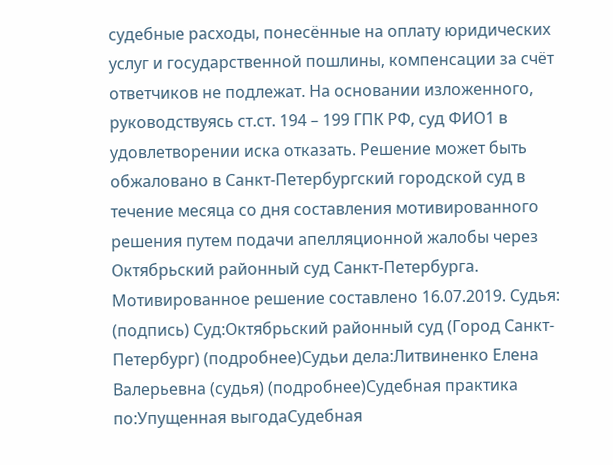судебные расходы, понесённые на оплату юридических услуг и государственной пошлины, компенсации за счёт ответчиков не подлежат. На основании изложенного, руководствуясь ст.ст. 194 – 199 ГПК РФ, суд ФИО1 в удовлетворении иска отказать. Решение может быть обжаловано в Санкт-Петербургский городской суд в течение месяца со дня составления мотивированного решения путем подачи апелляционной жалобы через Октябрьский районный суд Санкт-Петербурга. Мотивированное решение составлено 16.07.2019. Судья: (подпись) Суд:Октябрьский районный суд (Город Санкт-Петербург) (подробнее)Судьи дела:Литвиненко Елена Валерьевна (судья) (подробнее)Судебная практика по:Упущенная выгодаСудебная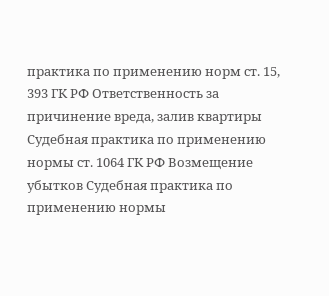практика по применению норм ст. 15, 393 ГК РФ Ответственность за причинение вреда, залив квартиры Судебная практика по применению нормы ст. 1064 ГК РФ Возмещение убытков Судебная практика по применению нормы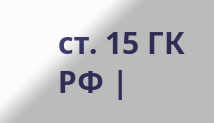ст. 15 ГК РФ |